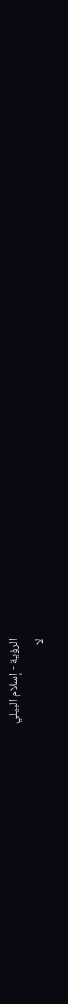الرؤية - إسلام البيلي
لا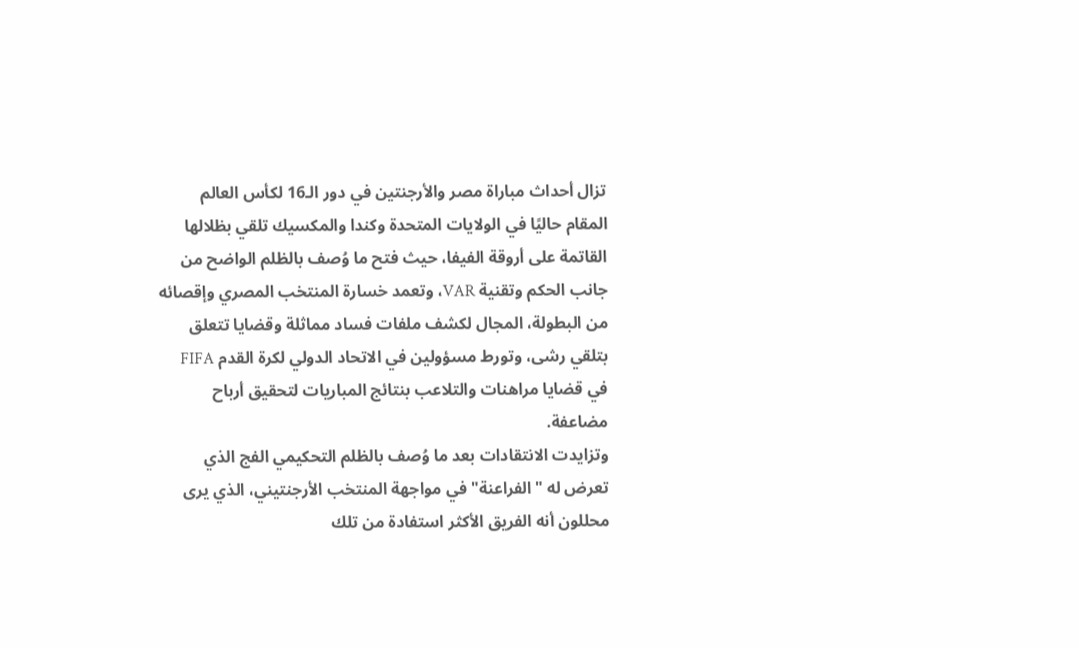تزال أحداث مباراة مصر والأرجنتين في دور الـ16 لكأس العالم المقام حاليًا في الولايات المتحدة وكندا والمكسيك تلقي بظلالها القاتمة على أروقة الفيفا، حيث فتح ما وُصف بالظلم الواضح من جانب الحكم وتقنية VAR، وتعمد خسارة المنتخب المصري وإقصائه من البطولة، المجال لكشف ملفات فساد مماثلة وقضايا تتعلق بتلقي رشى، وتورط مسؤولين في الاتحاد الدولي لكرة القدم FIFA في قضايا مراهنات والتلاعب بنتائج المباريات لتحقيق أرباح مضاعفة.
وتزايدت الانتقادات بعد ما وُصف بالظلم التحكيمي الفج الذي تعرض له "الفراعنة" في مواجهة المنتخب الأرجنتيني، الذي يرى محللون أنه الفريق الأكثر استفادة من تلك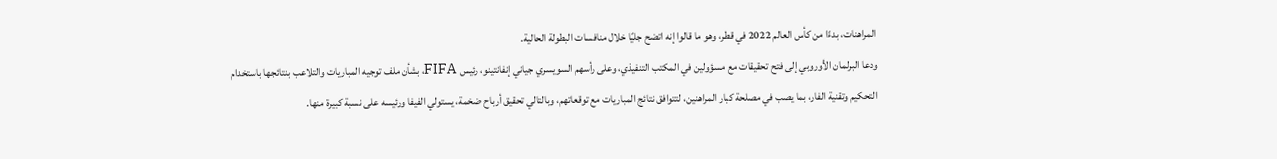المراهنات، بدءًا من كأس العالم 2022 في قطر، وهو ما قالوا إنه اتضح جليًا خلال منافسات البطولة الحالية.
ودعا البرلمان الأوروبي إلى فتح تحقيقات مع مسؤولين في المكتب التنفيذي، وعلى رأسهم السويسري جياني إنفانتينو، رئيس FIFA، بشأن ملف توجيه المباريات والتلاعب بنتائجها باستخدام التحكيم وتقنية الفار، بما يصب في مصلحة كبار المراهنين، لتتوافق نتائج المباريات مع توقعاتهم، وبالتالي تحقيق أرباح ضخمة، يستولي الفيفا ورئيسه على نسبة كبيرة منها.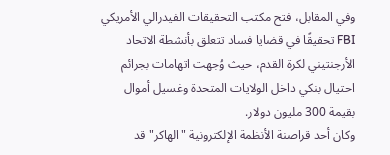وفي المقابل، فتح مكتب التحقيقات الفيدرالي الأمريكي FBI تحقيقًا في قضايا فساد تتعلق بأنشطة الاتحاد الأرجنتيني لكرة القدم، حيث وُجهت اتهامات بجرائم احتيال بنكي داخل الولايات المتحدة وغسيل أموال بقيمة 300 مليون دولار.
وكان أحد قراصنة الأنظمة الإلكترونية "الهاكر" قد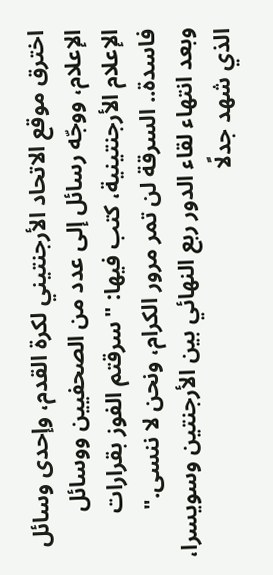اخترق موقع الاتحاد الأرجنتيني لكرة القدم، وإحدى وسائل الإعلام، ووجّه رسائل إلى عدد من الصحفيين ووسائل الإعلام الأرجنتينية، كتب فيها: "سرقتم الفوز بقرارات فاسدة.. السرقة لن تمر مرور الكرام، ونحن لا ننسى."
وبعد انتهاء لقاء الدور ربع النهائي بين الأرجنتين وسويسرا، الذي شهد جدلًا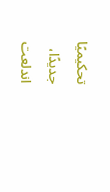تحكيميًا جديدًا، اندلعت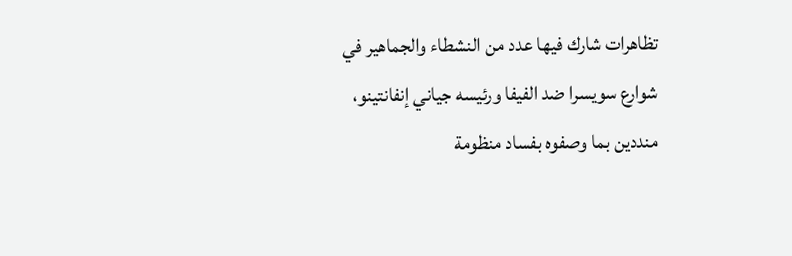تظاهرات شارك فيها عدد من النشطاء والجماهير في شوارع سويسرا ضد الفيفا ورئيسه جياني إنفانتينو، منددين بما وصفوه بفساد منظومة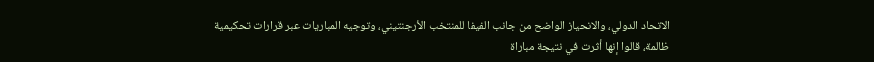الاتحاد الدولي، والانحياز الواضح من جانب الفيفا للمنتخب الأرجنتيني، وتوجيه المباريات عبر قرارات تحكيمية ظالمة، قالوا إنها أثرت في نتيجة مباراة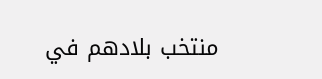منتخب بلادهم في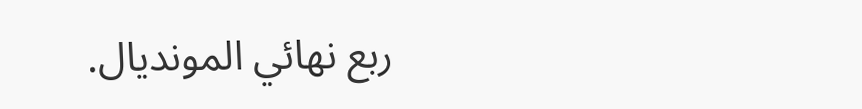ربع نهائي المونديال.